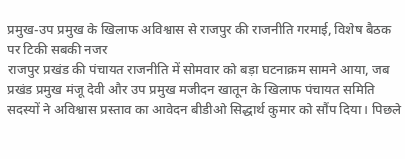प्रमुख-उप प्रमुख के खिलाफ अविश्वास से राजपुर की राजनीति गरमाई, विशेष बैठक पर टिकी सबकी नजर
राजपुर प्रखंड की पंचायत राजनीति में सोमवार को बड़ा घटनाक्रम सामने आया, जब प्रखंड प्रमुख मंजू देवी और उप प्रमुख मजीदन खातून के खिलाफ पंचायत समिति सदस्यों ने अविश्वास प्रस्ताव का आवेदन बीडीओ सिद्धार्थ कुमार को सौंप दिया। पिछले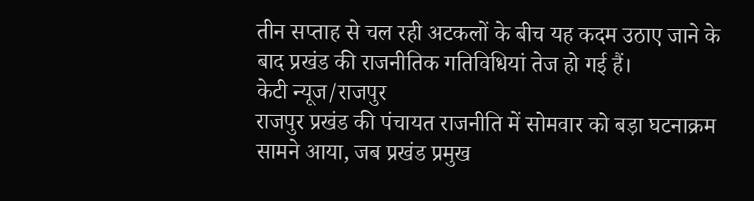तीन सप्ताह से चल रही अटकलों के बीच यह कदम उठाए जाने के बाद प्रखंड की राजनीतिक गतिविधियां तेज हो गई हैं।
केटी न्यूज/राजपुर
राजपुर प्रखंड की पंचायत राजनीति में सोमवार को बड़ा घटनाक्रम सामने आया, जब प्रखंड प्रमुख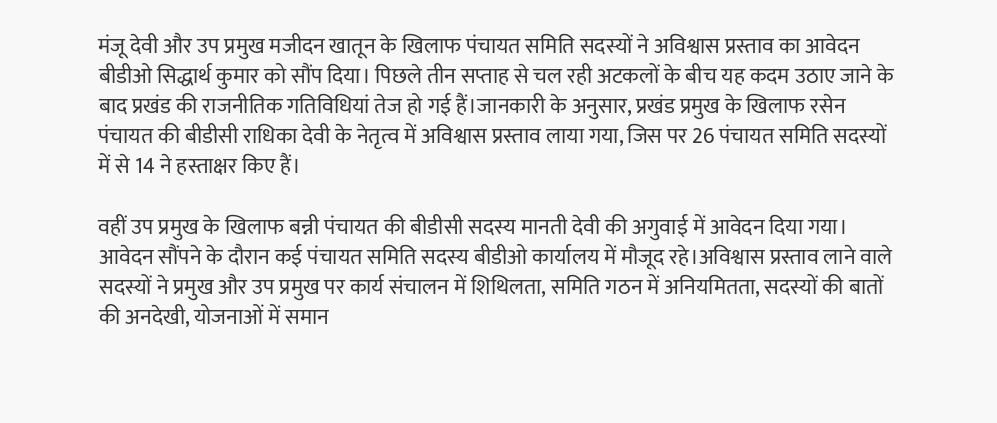मंजू देवी और उप प्रमुख मजीदन खातून के खिलाफ पंचायत समिति सदस्यों ने अविश्वास प्रस्ताव का आवेदन बीडीओ सिद्धार्थ कुमार को सौंप दिया। पिछले तीन सप्ताह से चल रही अटकलों के बीच यह कदम उठाए जाने के बाद प्रखंड की राजनीतिक गतिविधियां तेज हो गई हैं।जानकारी के अनुसार, प्रखंड प्रमुख के खिलाफ रसेन पंचायत की बीडीसी राधिका देवी के नेतृत्व में अविश्वास प्रस्ताव लाया गया, जिस पर 26 पंचायत समिति सदस्यों में से 14 ने हस्ताक्षर किए हैं।

वहीं उप प्रमुख के खिलाफ बन्नी पंचायत की बीडीसी सदस्य मानती देवी की अगुवाई में आवेदन दिया गया। आवेदन सौंपने के दौरान कई पंचायत समिति सदस्य बीडीओ कार्यालय में मौजूद रहे।अविश्वास प्रस्ताव लाने वाले सदस्यों ने प्रमुख और उप प्रमुख पर कार्य संचालन में शिथिलता, समिति गठन में अनियमितता, सदस्यों की बातों की अनदेखी, योजनाओं में समान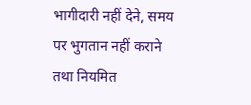भागीदारी नहीं देने, समय पर भुगतान नहीं कराने तथा नियमित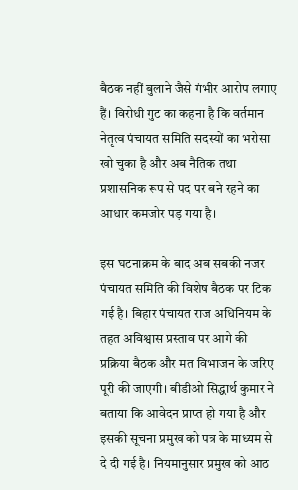बैठक नहीं बुलाने जैसे गंभीर आरोप लगाए हैं। विरोधी गुट का कहना है कि वर्तमान नेतृत्व पंचायत समिति सदस्यों का भरोसा खो चुका है और अब नैतिक तथा प्रशासनिक रूप से पद पर बने रहने का आधार कमजोर पड़ गया है।

इस घटनाक्रम के बाद अब सबकी नजर पंचायत समिति की विशेष बैठक पर टिक गई है। बिहार पंचायत राज अधिनियम के तहत अविश्वास प्रस्ताव पर आगे की प्रक्रिया बैठक और मत विभाजन के जरिए पूरी की जाएगी। बीडीओ सिद्धार्थ कुमार ने बताया कि आवेदन प्राप्त हो गया है और इसकी सूचना प्रमुख को पत्र के माध्यम से दे दी गई है। नियमानुसार प्रमुख को आठ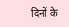दिनों के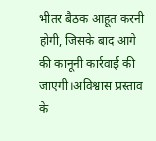भीतर बैठक आहूत करनी होगी, जिसके बाद आगे की कानूनी कार्रवाई की जाएगी।अविश्वास प्रस्ताव के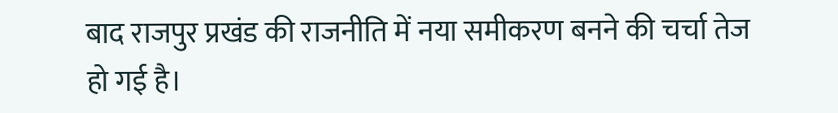बाद राजपुर प्रखंड की राजनीति में नया समीकरण बनने की चर्चा तेज हो गई है।